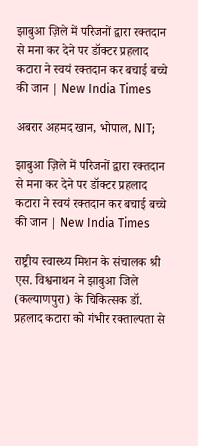झाबुआ ज़िले में परिजनों द्वारा रक्तदान से मना कर देने पर डॉक्टर प्रहलाद कटारा ने स्वयं रक्तदान कर बचाई बच्चे की जान | New India Times

अबरार अहमद खान, भोपाल, NIT;

झाबुआ ज़िले में परिजनों द्वारा रक्तदान से मना कर देने पर डॉक्टर प्रहलाद कटारा ने स्वयं रक्तदान कर बचाई बच्चे की जान | New India Times

राष्ट्रीय स्वास्थ्य मिशन के संचालक श्री एस. विश्वनाथन ने झाबुआ जिले (कल्याणपुरा) के चिकित्सक डॉ. प्रहलाद कटारा को गंभीर रक्ताल्पता से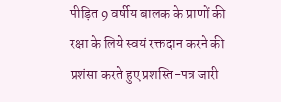पीड़ित 9 वर्षीय बालक के प्राणों की रक्षा के लिये स्वयं रक्तदान करने की प्रशंसा करते हुए प्रशस्ति-पत्र जारी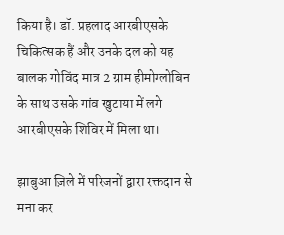किया है। डॉ. प्रहलाद आरबीएसके चिकित्सक हैं और उनके दल को यह बालक गोविंद मात्र 2 ग्राम हीमोग्लोबिन के साथ उसके गांव खुटाया में लगे आरबीएसके शिविर में मिला था।

झाबुआ ज़िले में परिजनों द्वारा रक्तदान से मना कर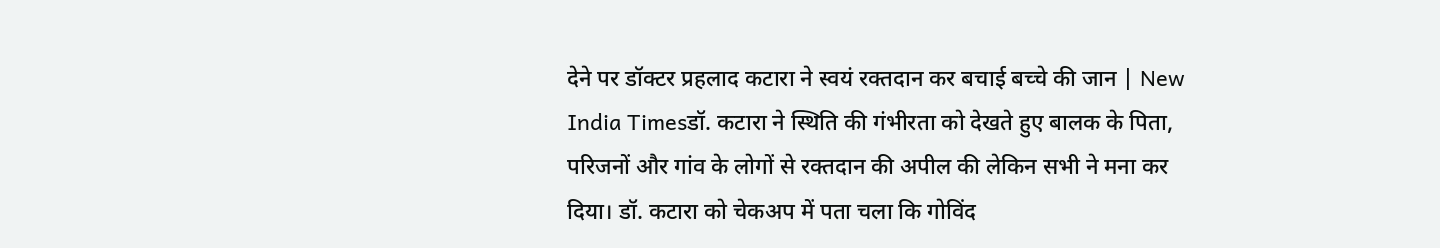देने पर डॉक्टर प्रहलाद कटारा ने स्वयं रक्तदान कर बचाई बच्चे की जान | New India Timesडॉ. कटारा ने स्थिति की गंभीरता को देखते हुए बालक के पिता, परिजनों और गांव के लोगों से रक्तदान की अपील की लेकिन सभी ने मना कर दिया। डॉ. कटारा को चेकअप में पता चला कि गोविंद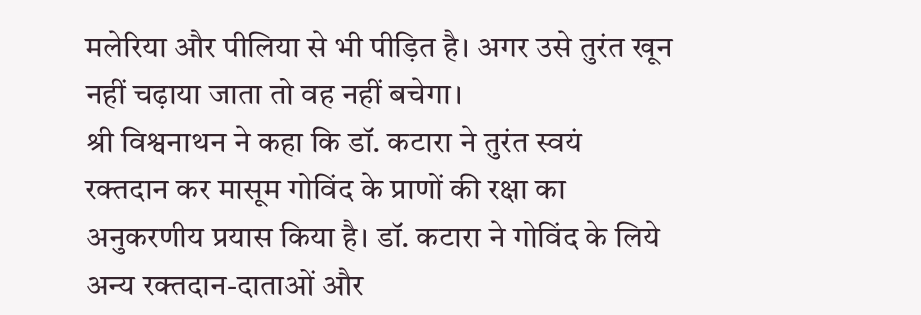मलेरिया और पीलिया से भी पीड़ित है। अगर उसे तुरंत खून नहीं चढ़ाया जाता तो वह नहीं बचेगा।
श्री विश्वनाथन ने कहा कि डॉ. कटारा ने तुरंत स्वयं रक्तदान कर मासूम गोविंद के प्राणों की रक्षा का अनुकरणीय प्रयास किया है। डॉ. कटारा ने गोविंद के लिये अन्य रक्तदान-दाताओं और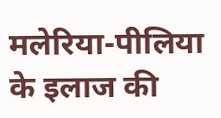मलेरिया-पीलिया के इलाज की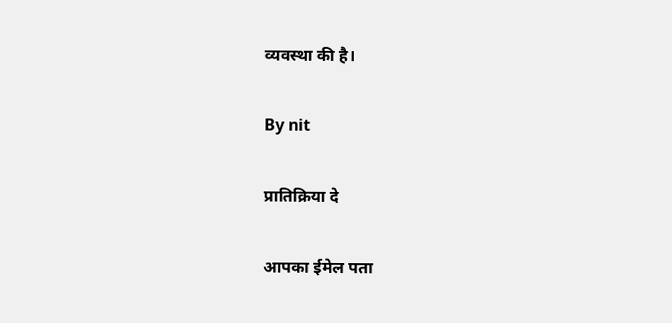व्यवस्था की है।

By nit

प्रातिक्रिया दे

आपका ईमेल पता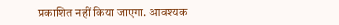प्रकाशित नहीं किया जाएगा. आवश्यक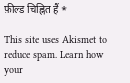फ़ील्ड चिह्नित हैं *

This site uses Akismet to reduce spam. Learn how your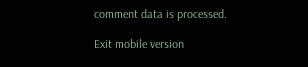comment data is processed.

Exit mobile version